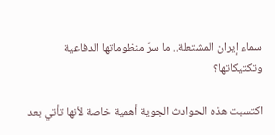سماء إيران المشتعلة.. ما سرّ منظوماتها الدفاعية وتكتيكاتها؟

اكتسبت هذه الحوادث الجوية أهمية خاصة لأنها تأتي بعد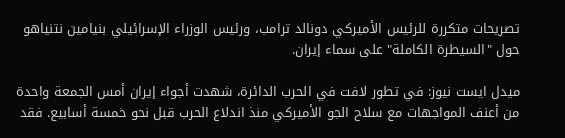تصريحات متكررة للرئيس الأميركي دونالد ترامب، ورئيس الوزراء الإسرائيلي بنيامين نتنياهو حول "السيطرة الكاملة" على سماء إيران.

ميدل ايست نيوز: في تطور لافت في الحرب الدائرة، شهدت أجواء إيران أمس الجمعة واحدة من أعنف المواجهات مع سلاح الجو الأميركي منذ اندلاع الحرب قبل نحو خمسة أسابيع. فقد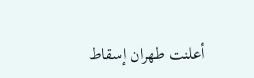أعلنت طهران إسقاط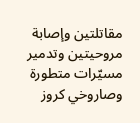مقاتلتين وإصابة مروحيتين وتدمير مسيّرات متطورة وصاروخي كروز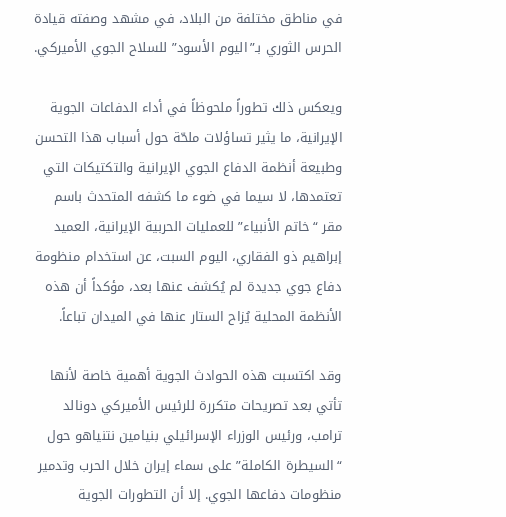في مناطق مختلفة من البلاد، في مشهد وصفته قيادة الحرس الثوري بـ”اليوم الأسود” للسلاح الجوي الأميركي.

ويعكس ذلك تطوراً ملحوظاً في أداء الدفاعات الجوية الإيرانية، ما يثير تساؤلات ملحّة حول أسباب هذا التحسن وطبيعة أنظمة الدفاع الجوي الإيرانية والتكتيكات التي تعتمدها، لا سيما في ضوء ما كشفه المتحدث باسم مقر “خاتم الأنبياء” للعمليات الحربية الإيرانية، العميد إبراهيم ذو الفقاري، اليوم السبت، عن استخدام منظومة دفاع جوي جديدة لم يُكشف عنها بعد، مؤكداً أن هذه الأنظمة المحلية يُزاح الستار عنها في الميدان تباعاً.

وقد اكتسبت هذه الحوادث الجوية أهمية خاصة لأنها تأتي بعد تصريحات متكررة للرئيس الأميركي دونالد ترامب، ورئيس الوزراء الإسرائيلي بنيامين نتنياهو حول “السيطرة الكاملة” على سماء إيران خلال الحرب وتدمير منظومات دفاعها الجوي. إلا أن التطورات الجوية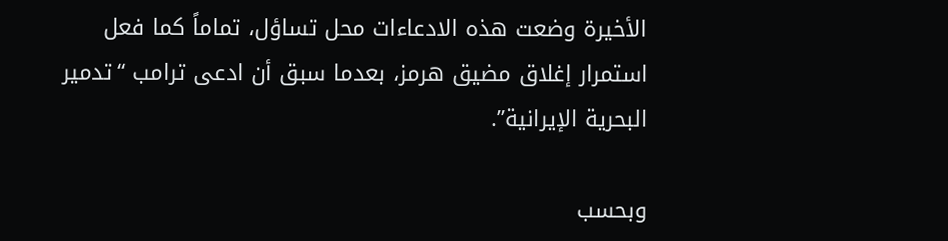الأخيرة وضعت هذه الادعاءات محل تساؤل، تماماً كما فعل استمرار إغلاق مضيق هرمز، بعدما سبق أن ادعى ترامب “تدمير البحرية الإيرانية”.

وبحسب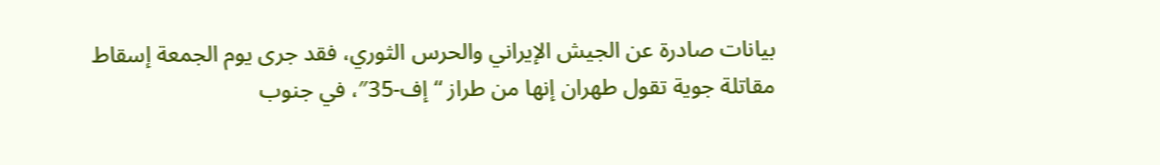بيانات صادرة عن الجيش الإيراني والحرس الثوري، فقد جرى يوم الجمعة إسقاط مقاتلة جوية تقول طهران إنها من طراز “إف‑35″، في جنوب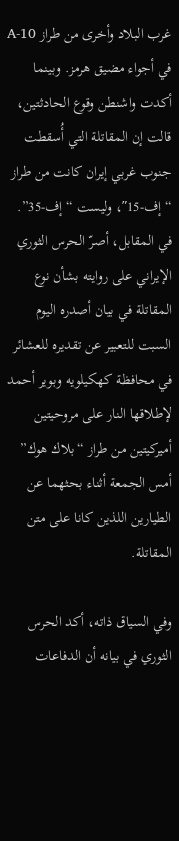غرب البلاد وأخرى من طراز A‑10 في أجواء مضيق هرمز. وبينما أكدت واشنطن وقوع الحادثتين، قالت إن المقاتلة التي أُسقطت جنوب غربي إيران كانت من طراز “إف-15″، وليست “إف-35”. في المقابل، أصرّ الحرس الثوري الإيراني على روايته بشأن نوع المقاتلة في بيان أصدره اليوم السبت للتعبير عن تقديره للعشائر في محافظة كهكيلويه وبوير أحمد لإطلاقها النار على مروحيتين أميركيتين من طراز “بلاك هوك” أمس الجمعة أثناء بحثهما عن الطيارين اللذين كانا على متن المقاتلة.

وفي السياق ذاته، أكد الحرس الثوري في بيانه أن الدفاعات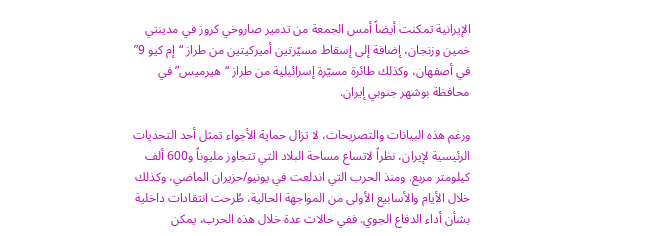الإيرانية تمكنت أيضاً أمس الجمعة من تدمير صاروخي كروز في مدينتي خمين وزنجان، إضافة إلى إسقاط مسيّرتين أميركيتين من طراز “إم كيو 9” في أصفهان، وكذلك طائرة مسيّرة إسرائيلية من طراز “هيرميس” في محافظة بوشهر جنوبي إيران.

ورغم هذه البيانات والتصريحات، لا تزال حماية الأجواء تمثل أحد التحديات الرئيسية لإيران، نظراً لاتساع مساحة البلاد التي تتجاوز مليوناً و600 ألف كيلومتر مربع. ومنذ الحرب التي اندلعت في يونيو/حزيران الماضي، وكذلك خلال الأيام والأسابيع الأولى من المواجهة الحالية، طُرحت انتقادات داخلية بشأن أداء الدفاع الجوي. ففي حالات عدة خلال هذه الحرب، يمكن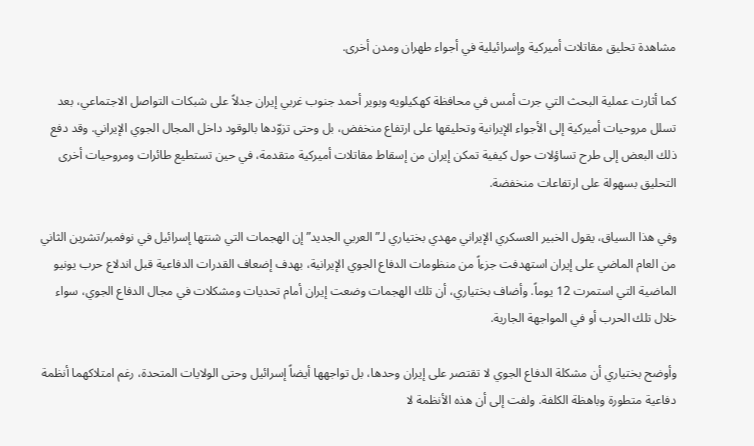مشاهدة تحليق مقاتلات أميركية وإسرائيلية في أجواء طهران ومدن أخرى.

كما أثارت عملية البحث التي جرت أمس في محافظة كهكيلويه وبوير أحمد جنوب غربي إيران جدلاً على شبكات التواصل الاجتماعي، بعد تسلل مروحيات أميركية إلى الأجواء الإيرانية وتحليقها على ارتفاع منخفض، بل وحتى تزوّدها بالوقود داخل المجال الجوي الإيراني. وقد دفع ذلك البعض إلى طرح تساؤلات حول كيفية تمكن إيران من إسقاط مقاتلات أميركية متقدمة، في حين تستطيع طائرات ومروحيات أخرى التحليق بسهولة على ارتفاعات منخفضة.

وفي هذا السياق، يقول الخبير العسكري الإيراني مهدي بختياري لـ”العربي الجديد” إن الهجمات التي شنتها إسرائيل في نوفمبر/تشرين الثاني من العام الماضي على إيران استهدفت جزءاً من منظومات الدفاع الجوي الإيرانية، بهدف إضعاف القدرات الدفاعية قبل اندلاع حرب يونيو الماضية التي استمرت 12 يوماً. وأضاف بختياري، أن تلك الهجمات وضعت إيران أمام تحديات ومشكلات في مجال الدفاع الجوي، سواء خلال تلك الحرب أو في المواجهة الجارية.

وأوضح بختياري أن مشكلة الدفاع الجوي لا تقتصر على إيران وحدها، بل تواجهها أيضاً إسرائيل وحتى الولايات المتحدة، رغم امتلاكهما أنظمة دفاعية متطورة وباهظة الكلفة. ولفت إلى أن هذه الأنظمة لا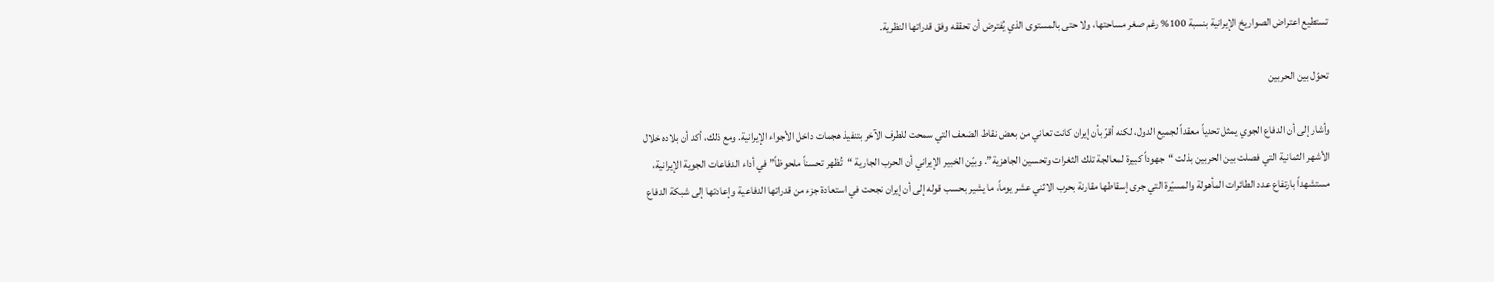تستطيع اعتراض الصواريخ الإيرانية بنسبة 100% رغم صغر مساحتها، ولا حتى بالمستوى الذي يُفترض أن تحققه وفق قدراتها النظرية.

تحوّل بين الحربين

وأشار إلى أن الدفاع الجوي يمثل تحدياً معقداً لجميع الدول، لكنه أقرّ بأن إيران كانت تعاني من بعض نقاط الضعف التي سمحت للطرف الآخر بتنفيذ هجمات داخل الأجواء الإيرانية. ومع ذلك، أكد أن بلاده خلال الأشهر الثمانية التي فصلت بين الحربين بذلت “جهوداً كبيرة لمعالجة تلك الثغرات وتحسين الجاهزية”. وبيّن الخبير الإيراني أن الحرب الجارية “تُظهر تحسناً ملحوظاً” في أداء الدفاعات الجوية الإيرانية، مستشهداً بارتفاع عدد الطائرات المأهولة والمسيّرة التي جرى إسقاطها مقارنة بحرب الاثني عشر يوماً، ما يشير بحسب قوله إلى أن إيران نجحت في استعادة جزء من قدراتها الدفاعية وإعادتها إلى شبكة الدفاع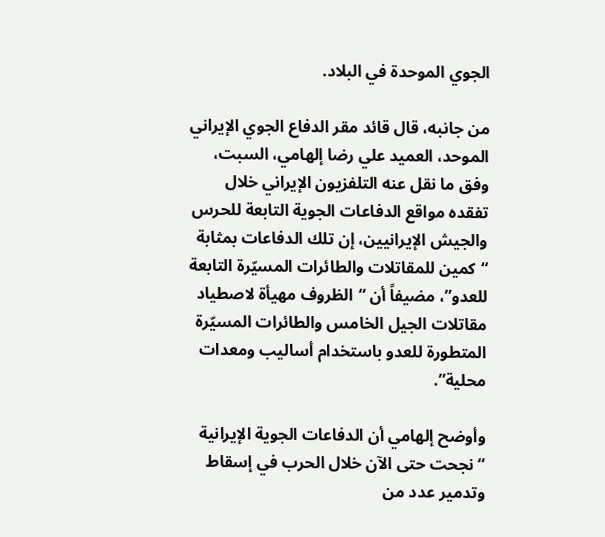الجوي الموحدة في البلاد.

من جانبه، قال قائد مقر الدفاع الجوي الإيراني الموحد، العميد علي رضا إلهامي، السبت، وفق ما نقل عنه التلفزيون الإيراني خلال تفقده مواقع الدفاعات الجوية التابعة للحرس والجيش الإيرانيين، إن تلك الدفاعات بمثابة “كمين للمقاتلات والطائرات المسيّرة التابعة للعدو”، مضيفاً أن “الظروف مهيأة لاصطياد مقاتلات الجيل الخامس والطائرات المسيّرة المتطورة للعدو باستخدام أساليب ومعدات محلية”.

وأوضح إلهامي أن الدفاعات الجوية الإيرانية “نجحت حتى الآن خلال الحرب في إسقاط وتدمير عدد من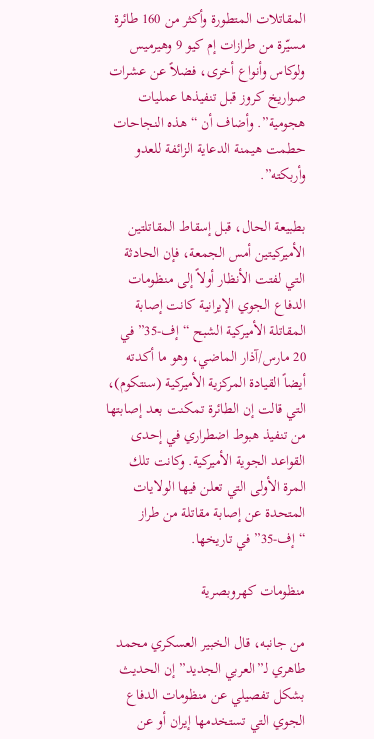المقاتلات المتطورة وأكثر من 160 طائرة مسيّرة من طرازات إم كيو 9 وهيرميس ولوكاس وأنواع أخرى، فضلاً عن عشرات صواريخ كروز قبل تنفيذها عمليات هجومية”. وأضاف أن “هذه النجاحات حطمت هيمنة الدعاية الزائفة للعدو وأربكته”.

بطبيعة الحال، قبل إسقاط المقاتلتين الأميركيتين أمس الجمعة، فإن الحادثة التي لفتت الأنظار أولاً إلى منظومات الدفاع الجوي الإيرانية كانت إصابة المقاتلة الأميركية الشبح “إف-35” في 20 مارس/آذار الماضي، وهو ما أكدته أيضاً القيادة المركزية الأميركية (سنتكوم)، التي قالت إن الطائرة تمكنت بعد إصابتها من تنفيذ هبوط اضطراري في إحدى القواعد الجوية الأميركية. وكانت تلك المرة الأولى التي تعلن فيها الولايات المتحدة عن إصابة مقاتلة من طراز “إف-35” في تاريخها.

منظومات كهروبصرية

من جانبه، قال الخبير العسكري محمد طاهري لـ”العربي الجديد” إن الحديث بشكل تفصيلي عن منظومات الدفاع الجوي التي تستخدمها إيران أو عن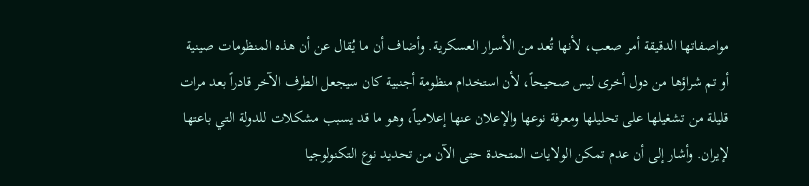مواصفاتها الدقيقة أمر صعب، لأنها تُعد من الأسرار العسكرية. وأضاف أن ما يُقال عن أن هذه المنظومات صينية أو تم شراؤها من دول أخرى ليس صحيحاً، لأن استخدام منظومة أجنبية كان سيجعل الطرف الآخر قادراً بعد مرات قليلة من تشغيلها على تحليلها ومعرفة نوعها والإعلان عنها إعلامياً، وهو ما قد يسبب مشكلات للدولة التي باعتها لإيران. وأشار إلى أن عدم تمكن الولايات المتحدة حتى الآن من تحديد نوع التكنولوجيا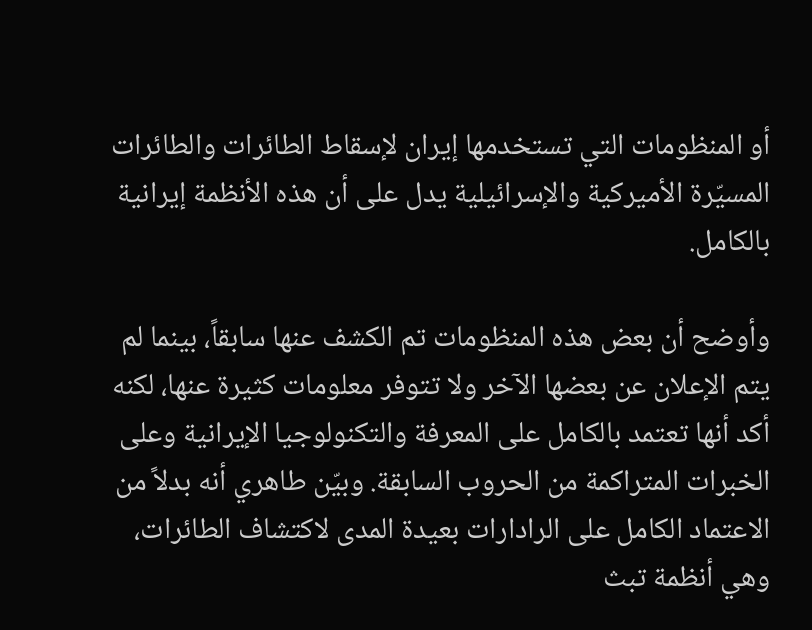أو المنظومات التي تستخدمها إيران لإسقاط الطائرات والطائرات المسيّرة الأميركية والإسرائيلية يدل على أن هذه الأنظمة إيرانية بالكامل.

وأوضح أن بعض هذه المنظومات تم الكشف عنها سابقاً، بينما لم يتم الإعلان عن بعضها الآخر ولا تتوفر معلومات كثيرة عنها، لكنه أكد أنها تعتمد بالكامل على المعرفة والتكنولوجيا الإيرانية وعلى الخبرات المتراكمة من الحروب السابقة. وبيّن طاهري أنه بدلاً من الاعتماد الكامل على الرادارات بعيدة المدى لاكتشاف الطائرات، وهي أنظمة تبث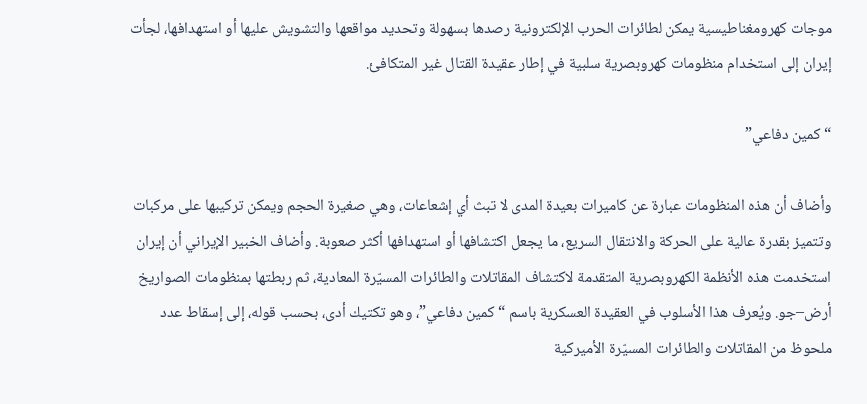موجات كهرومغناطيسية يمكن لطائرات الحرب الإلكترونية رصدها بسهولة وتحديد مواقعها والتشويش عليها أو استهدافها، لجأت إيران إلى استخدام منظومات كهروبصرية سلبية في إطار عقيدة القتال غير المتكافئ.

“كمين دفاعي”

وأضاف أن هذه المنظومات عبارة عن كاميرات بعيدة المدى لا تبث أي إشعاعات، وهي صغيرة الحجم ويمكن تركيبها على مركبات وتتميز بقدرة عالية على الحركة والانتقال السريع، ما يجعل اكتشافها أو استهدافها أكثر صعوبة. وأضاف الخبير الإيراني أن إيران استخدمت هذه الأنظمة الكهروبصرية المتقدمة لاكتشاف المقاتلات والطائرات المسيّرة المعادية، ثم ربطتها بمنظومات الصواريخ أرض–جو. ويُعرف هذا الأسلوب في العقيدة العسكرية باسم “كمين دفاعي”، وهو تكتيك أدى، بحسب قوله، إلى إسقاط عدد ملحوظ من المقاتلات والطائرات المسيّرة الأميركية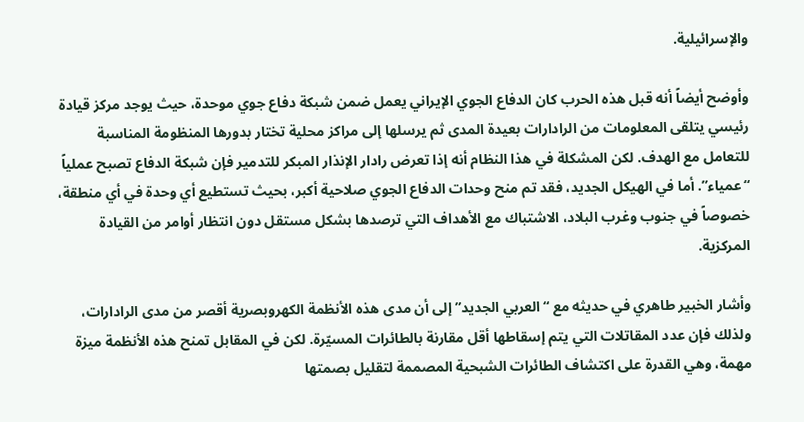والإسرائيلية.

وأوضح أيضاً أنه قبل هذه الحرب كان الدفاع الجوي الإيراني يعمل ضمن شبكة دفاع جوي موحدة، حيث يوجد مركز قيادة رئيسي يتلقى المعلومات من الرادارات بعيدة المدى ثم يرسلها إلى مراكز محلية تختار بدورها المنظومة المناسبة للتعامل مع الهدف. لكن المشكلة في هذا النظام أنه إذا تعرض رادار الإنذار المبكر للتدمير فإن شبكة الدفاع تصبح عملياً “عمياء”. أما في الهيكل الجديد، فقد تم منح وحدات الدفاع الجوي صلاحية أكبر، بحيث تستطيع أي وحدة في أي منطقة، خصوصاً في جنوب وغرب البلاد، الاشتباك مع الأهداف التي ترصدها بشكل مستقل دون انتظار أوامر من القيادة المركزية.

وأشار الخبير طاهري في حديثه مع “العربي الجديد” إلى أن مدى هذه الأنظمة الكهروبصرية أقصر من مدى الرادارات، ولذلك فإن عدد المقاتلات التي يتم إسقاطها أقل مقارنة بالطائرات المسيّرة. لكن في المقابل تمنح هذه الأنظمة ميزة مهمة، وهي القدرة على اكتشاف الطائرات الشبحية المصممة لتقليل بصمتها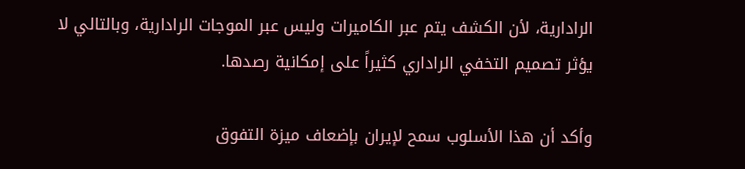الرادارية، لأن الكشف يتم عبر الكاميرات وليس عبر الموجات الرادارية، وبالتالي لا يؤثر تصميم التخفي الراداري كثيراً على إمكانية رصدها.

وأكد أن هذا الأسلوب سمح لإيران بإضعاف ميزة التفوق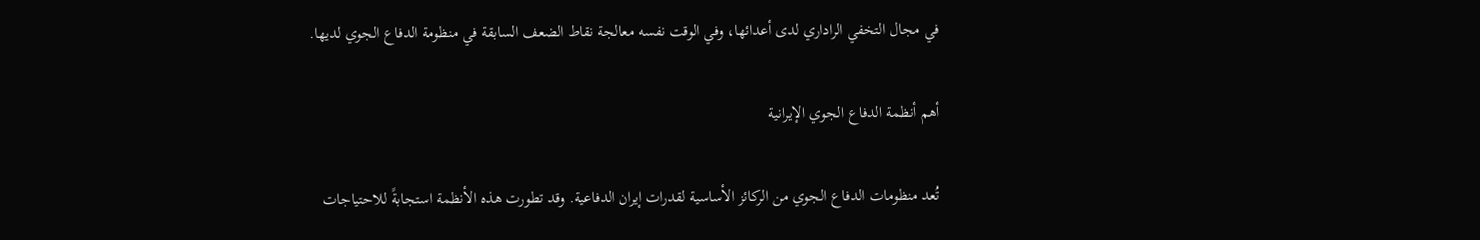في مجال التخفي الراداري لدى أعدائها، وفي الوقت نفسه معالجة نقاط الضعف السابقة في منظومة الدفاع الجوي لديها.

أهم أنظمة الدفاع الجوي الإيرانية

تُعد منظومات الدفاع الجوي من الركائز الأساسية لقدرات إيران الدفاعية. وقد تطورت هذه الأنظمة استجابةً للاحتياجات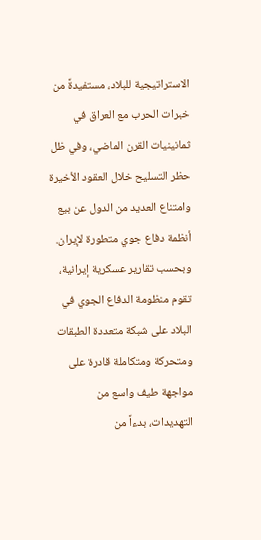الاستراتيجية للبلاد، مستفيدةً من خبرات الحرب مع العراق في ثمانينيات القرن الماضي، وفي ظل حظر التسليح خلال العقود الأخيرة وامتناع العديد من الدول عن بيع أنظمة دفاع جوي متطورة لإيران. وبحسب تقارير عسكرية إيرانية، تقوم منظومة الدفاع الجوي في البلاد على شبكة متعددة الطبقات ومتحركة ومتكاملة قادرة على مواجهة طيف واسع من التهديدات، بدءاً من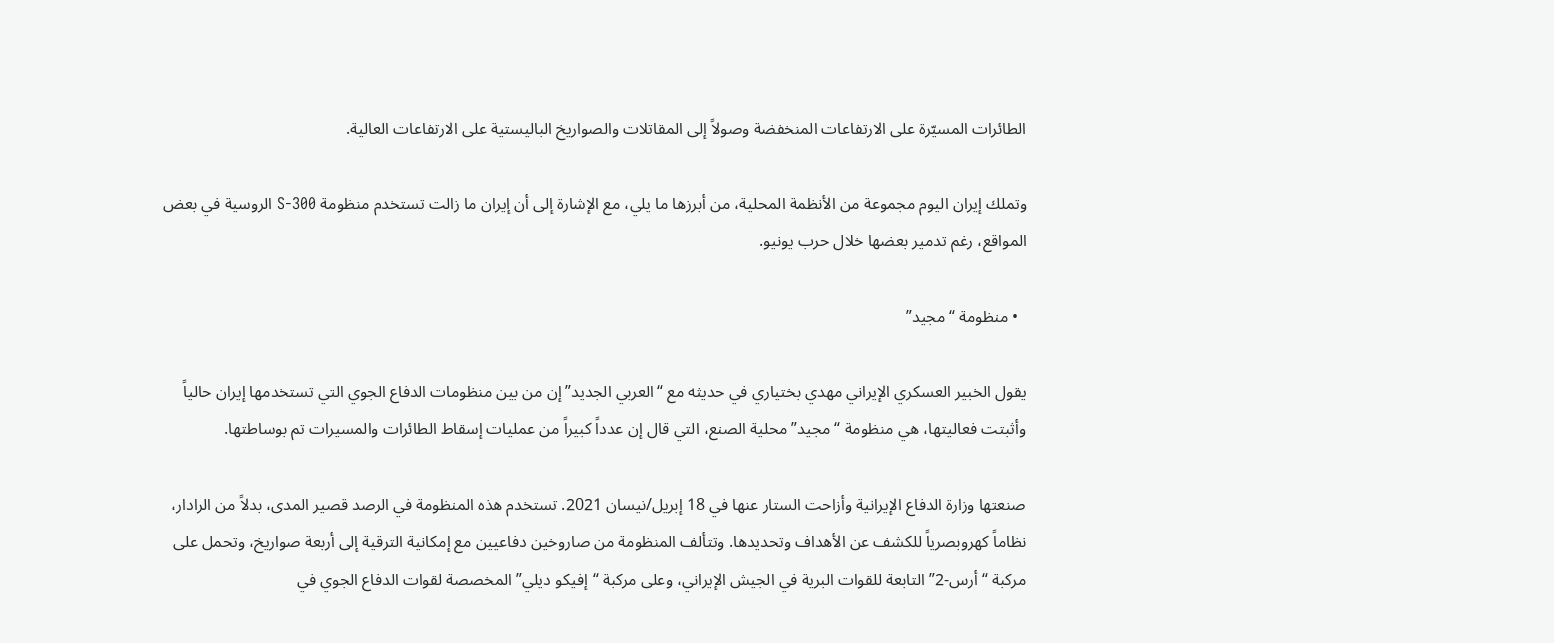الطائرات المسيّرة على الارتفاعات المنخفضة وصولاً إلى المقاتلات والصواريخ الباليستية على الارتفاعات العالية.

وتملك إيران اليوم مجموعة من الأنظمة المحلية، من أبرزها ما يلي، مع الإشارة إلى أن إيران ما زالت تستخدم منظومة S‑300 الروسية في بعض المواقع، رغم تدمير بعضها خلال حرب يونيو.

  • منظومة “مجيد”

يقول الخبير العسكري الإيراني مهدي بختياري في حديثه مع “العربي الجديد” إن من بين منظومات الدفاع الجوي التي تستخدمها إيران حالياً وأثبتت فعاليتها، هي منظومة “مجيد” محلية الصنع، التي قال إن عدداً كبيراً من عمليات إسقاط الطائرات والمسيرات تم بوساطتها.

صنعتها وزارة الدفاع الإيرانية وأزاحت الستار عنها في 18 إبريل/نيسان 2021. تستخدم هذه المنظومة في الرصد قصير المدى، بدلاً من الرادار، نظاماً كهروبصرياً للكشف عن الأهداف وتحديدها. وتتألف المنظومة من صاروخين دفاعيين مع إمكانية الترقية إلى أربعة صواريخ، وتحمل على مركبة “أرس‑2” التابعة للقوات البرية في الجيش الإيراني، وعلى مركبة “إفيكو ديلي” المخصصة لقوات الدفاع الجوي في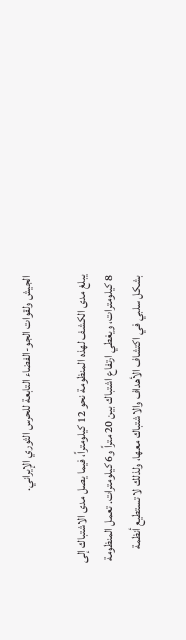الجيش ولقوات الجو‑الفضاء التابعة للحرس الثوري الإيراني.

يبلغ مدى الكشف لهذه المنظومة نحو 12 كيلومتراً، فيما يصل مدى الاشتباك إلى 8 كيلومترات، ويغطي ارتفاع اشتباك بين 20 متراً و6 كيلومترات. تعمل المنظومة بشكل سلبي في اكتشاف الأهداف والاشتباك معها، ولذلك لا تستطيع أنظمة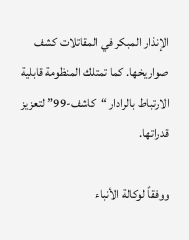الإنذار المبكر في المقاتلات كشف صواريخها. كما تمتلك المنظومة قابلية الارتباط بالرادار “كاشف‑99” لتعزيز قدراتها.

ووفقاً لوكالة الأنباء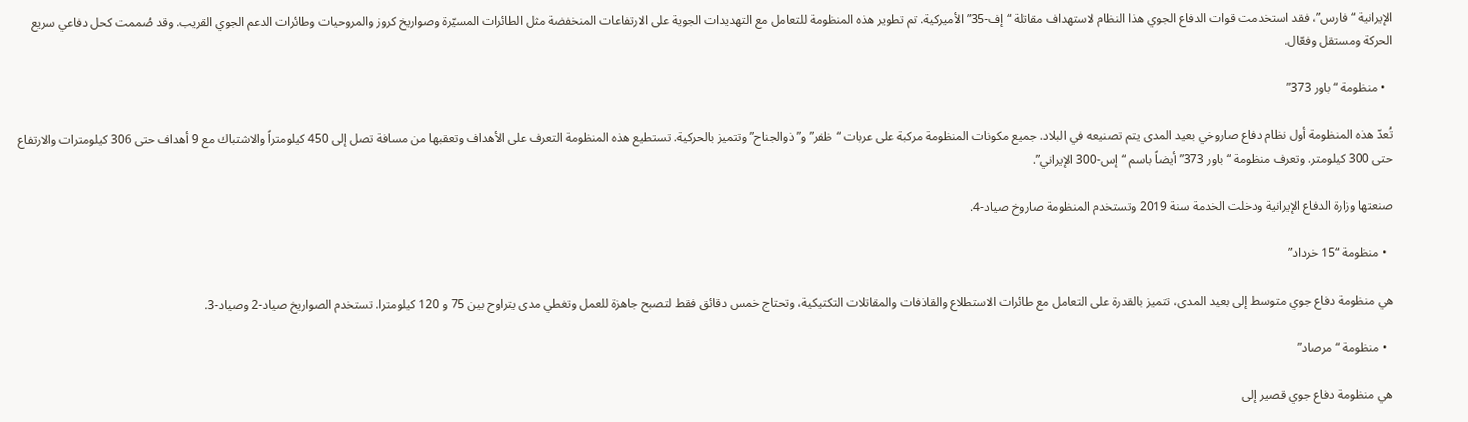الإيرانية “فارس”، فقد استخدمت قوات الدفاع الجوي هذا النظام لاستهداف مقاتلة “إف-35” الأميركية. تم تطوير هذه المنظومة للتعامل مع التهديدات الجوية على الارتفاعات المنخفضة مثل الطائرات المسيّرة وصواريخ كروز والمروحيات وطائرات الدعم الجوي القريب. وقد صُممت كحل دفاعي سريع الحركة ومستقل وفعّال.

  • منظومة “باور 373”

تُعدّ هذه المنظومة أول نظام دفاع صاروخي بعيد المدى يتم تصنيعه في البلاد. جميع مكونات المنظومة مركبة على عربات “ظفر” و”ذوالجناح” وتتميز بالحركية. تستطيع هذه المنظومة التعرف على الأهداف وتعقبها من مسافة تصل إلى 450 كيلومتراً والاشتباك مع 9 أهداف حتى 306 كيلومترات والارتفاع حتى 300 كيلومتر. وتعرف منظومة “باور 373” أيضاً باسم “إس-300 الإيراني”.

صنعتها وزارة الدفاع الإيرانية ودخلت الخدمة سنة 2019 وتستخدم المنظومة صاروخ صياد‑4.

  • منظومة “15 خرداد”

هي منظومة دفاع جوي متوسط إلى بعيد المدى، تتميز بالقدرة على التعامل مع طائرات الاستطلاع والقاذفات والمقاتلات التكتيكية، وتحتاج خمس دقائق فقط لتصبح جاهزة للعمل وتغطي مدى يتراوح بين 75 و 120 كيلومترا. تستخدم الصواريخ صياد‑2 وصياد‑3.

  • منظومة “مرصاد”

هي منظومة دفاع جوي قصير إلى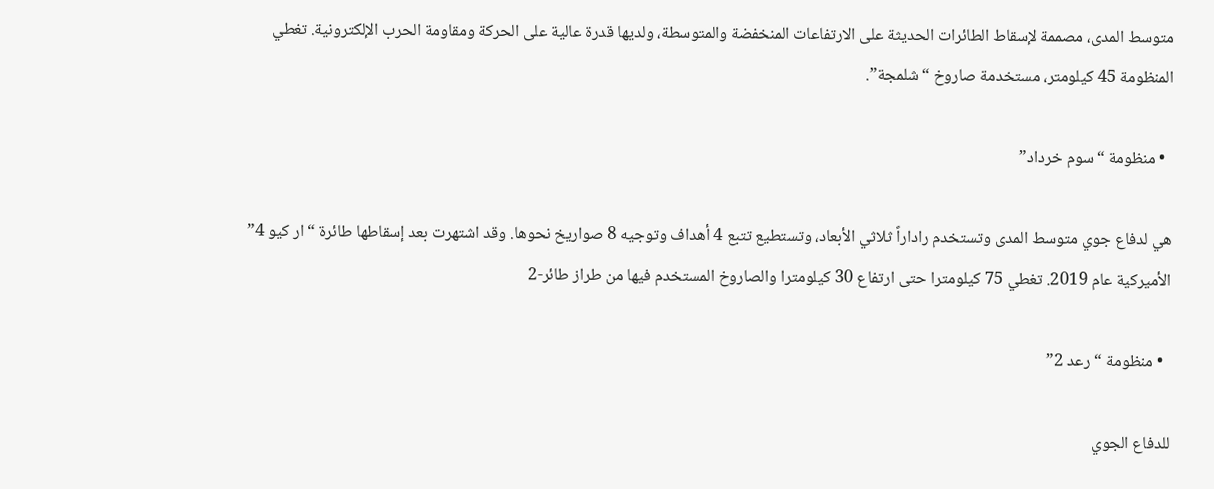متوسط المدى، مصممة لإسقاط الطائرات الحديثة على الارتفاعات المنخفضة والمتوسطة، ولديها قدرة عالية على الحركة ومقاومة الحرب الإلكترونية. تغطي المنظومة 45 كيلومتر، مستخدمة صاروخ “شلمجة”.

  • منظومة “سوم خرداد”

هي لدفاع جوي متوسط المدى وتستخدم راداراً ثلاثي الأبعاد، وتستطيع تتبع 4 أهداف وتوجيه 8 صواريخ نحوها. وقد اشتهرت بعد إسقاطها طائرة “ار كيو 4” الأميركية عام 2019. تغطي 75 كيلومترا حتى ارتفاع 30 كيلومترا والصاروخ المستخدم فيها من طراز طائر‑2

  • منظومة “رعد 2”

للدفاع الجوي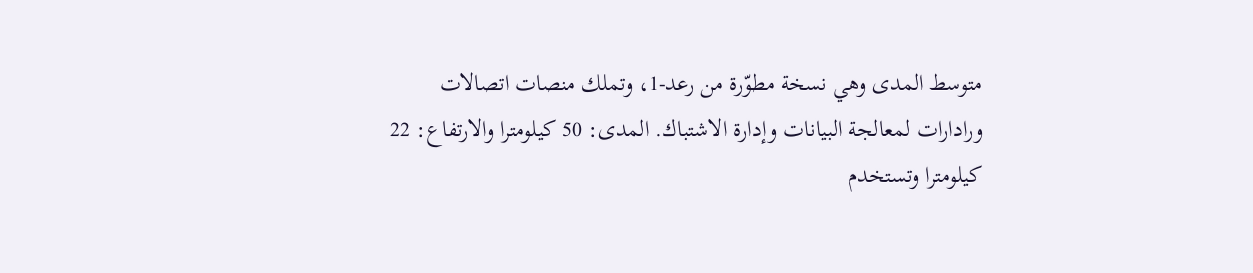متوسط المدى وهي نسخة مطوّرة من رعد‑1، وتملك منصات اتصالات ورادارات لمعالجة البيانات وإدارة الاشتباك. المدى: 50 كيلومترا والارتفاع: 22 كيلومترا وتستخدم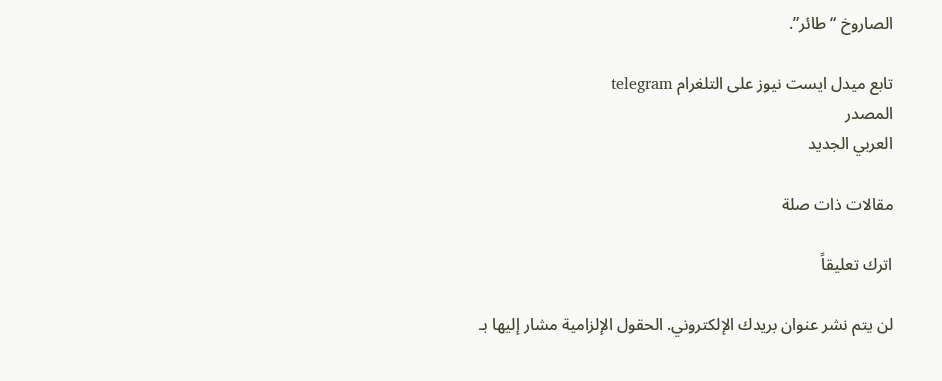الصاروخ “طائر”.

تابع ميدل ايست نيوز على التلغرام telegram
المصدر
العربي الجديد

مقالات ذات صلة

اترك تعليقاً

لن يتم نشر عنوان بريدك الإلكتروني. الحقول الإلزامية مشار إليها بـ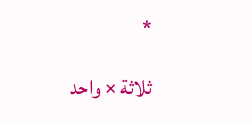*

ثلاثة × واحد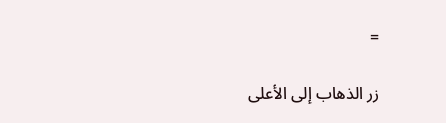=

زر الذهاب إلى الأعلى